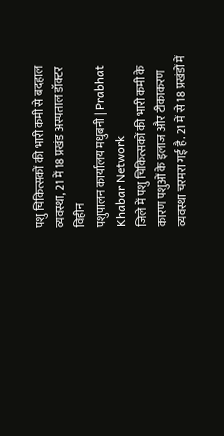पशु चिकित्सकों की भारी कमी से बदहाल व्यवस्था, 21 में 18 प्रखंड अस्पताल डॉक्टर विहीन
पशुपालन कार्यालय मधुबनी | Prabhat Khabar Network
जिले में पशु चिकित्सकों की भारी कमी के कारण पशुओं के इलाज और टीकाकरण व्यवस्था चरमरा गई है. 21 में से 18 प्रखंडों में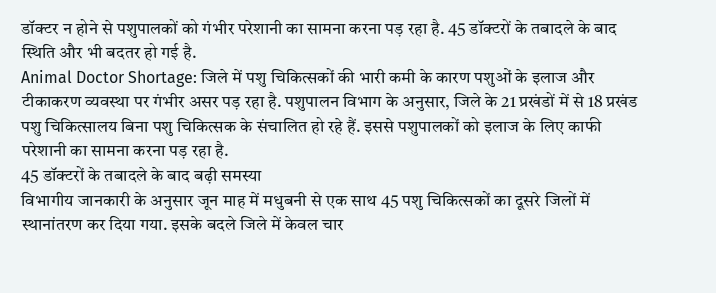डॉक्टर न होने से पशुपालकों को गंभीर परेशानी का सामना करना पड़ रहा है. 45 डॉक्टरों के तबादले के बाद स्थिति और भी बदतर हो गई है.
Animal Doctor Shortage: जिले में पशु चिकित्सकों की भारी कमी के कारण पशुओं के इलाज और टीकाकरण व्यवस्था पर गंभीर असर पड़ रहा है. पशुपालन विभाग के अनुसार, जिले के 21 प्रखंडों में से 18 प्रखंड पशु चिकित्सालय बिना पशु चिकित्सक के संचालित हो रहे हैं. इससे पशुपालकों को इलाज के लिए काफी परेशानी का सामना करना पड़ रहा है.
45 डॉक्टरों के तबादले के बाद बढ़ी समस्या
विभागीय जानकारी के अनुसार जून माह में मधुबनी से एक साथ 45 पशु चिकित्सकों का दूसरे जिलों में स्थानांतरण कर दिया गया. इसके बदले जिले में केवल चार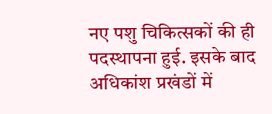नए पशु चिकित्सकों की ही पदस्थापना हुई. इसके बाद अधिकांश प्रखंडों में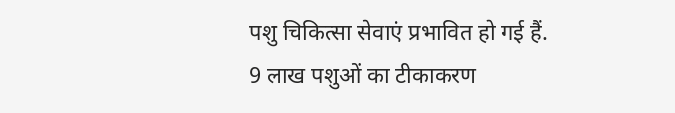पशु चिकित्सा सेवाएं प्रभावित हो गई हैं.
9 लाख पशुओं का टीकाकरण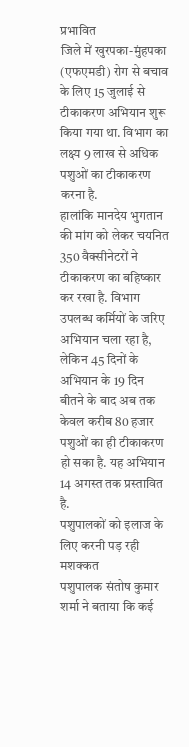प्रभावित
जिले में खुरपका-मुंहपका (एफएमडी) रोग से बचाव के लिए 15 जुलाई से टीकाकरण अभियान शुरू किया गया था. विभाग का लक्ष्य 9 लाख से अधिक पशुओं का टीकाकरण करना है.
हालांकि मानदेय भुगतान की मांग को लेकर चयनित 350 वैक्सीनेटरों ने टीकाकरण का बहिष्कार कर रखा है. विभाग उपलब्ध कर्मियों के जरिए अभियान चला रहा है, लेकिन 45 दिनों के अभियान के 19 दिन बीतने के बाद अब तक केवल करीब 80 हजार पशुओं का ही टीकाकरण हो सका है. यह अभियान 14 अगस्त तक प्रस्तावित है.
पशुपालकों को इलाज के लिए करनी पड़ रही मशक्कत
पशुपालक संतोष कुमार शर्मा ने बताया कि कई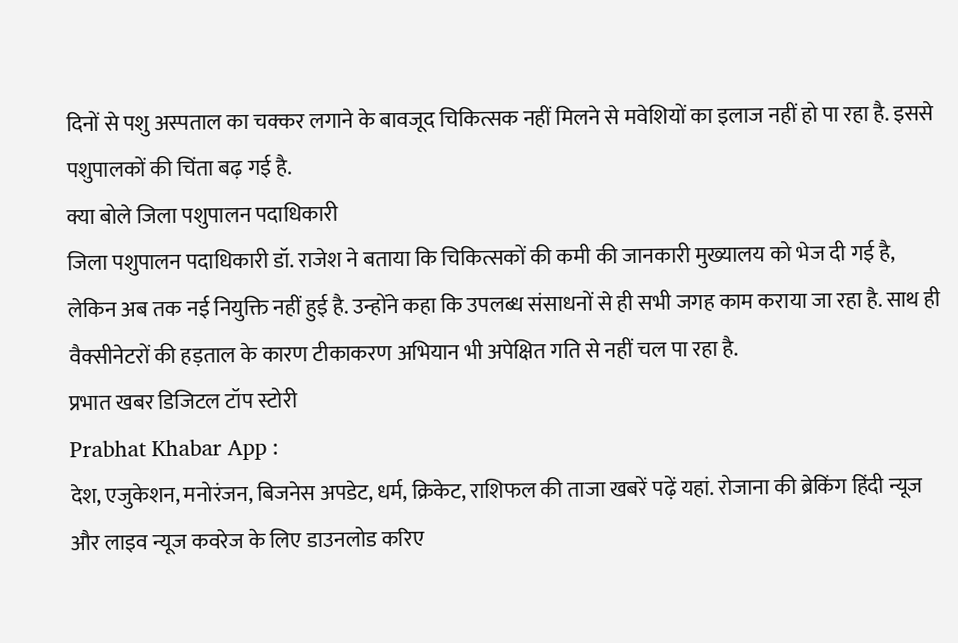दिनों से पशु अस्पताल का चक्कर लगाने के बावजूद चिकित्सक नहीं मिलने से मवेशियों का इलाज नहीं हो पा रहा है. इससे पशुपालकों की चिंता बढ़ गई है.
क्या बोले जिला पशुपालन पदाधिकारी
जिला पशुपालन पदाधिकारी डॉ. राजेश ने बताया कि चिकित्सकों की कमी की जानकारी मुख्यालय को भेज दी गई है, लेकिन अब तक नई नियुक्ति नहीं हुई है. उन्होंने कहा कि उपलब्ध संसाधनों से ही सभी जगह काम कराया जा रहा है. साथ ही वैक्सीनेटरों की हड़ताल के कारण टीकाकरण अभियान भी अपेक्षित गति से नहीं चल पा रहा है.
प्रभात खबर डिजिटल टॉप स्टोरी
Prabhat Khabar App :
देश, एजुकेशन, मनोरंजन, बिजनेस अपडेट, धर्म, क्रिकेट, राशिफल की ताजा खबरें पढ़ें यहां. रोजाना की ब्रेकिंग हिंदी न्यूज और लाइव न्यूज कवरेज के लिए डाउनलोड करिए